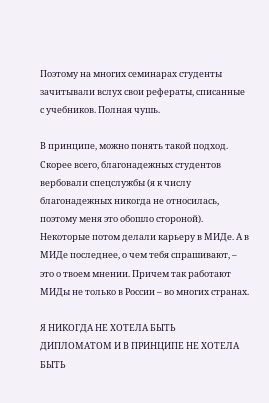Поэтому на многих семинарах студенты зачитывали вслух свои рефераты, списанные с учебников. Полная чушь.

В принципе, можно понять такой подход. Скорее всего, благонадежных студентов вербовали спецслужбы (я к числу благонадежных никогда не относилась, поэтому меня это обошло стороной). Некоторые потом делали карьеру в МИДе. А в МИДе последнее, о чем тебя спрашивают, – это о твоем мнении. Причем так работают МИДы не только в России – во многих странах.

Я НИКОГДА НЕ ХОТЕЛА БЫТЬ ДИПЛОМАТОМ И В ПРИНЦИПЕ НЕ ХОТЕЛА БЫТЬ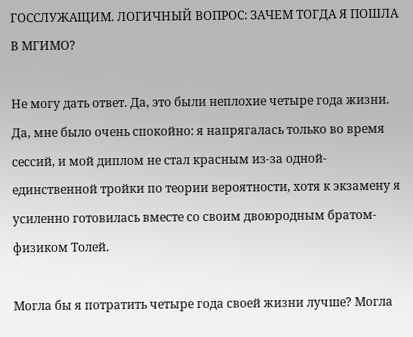ГОССЛУЖАЩИМ. ЛОГИЧНЫЙ ВОПРОС: ЗАЧЕМ ТОГДА Я ПОШЛА В МГИМО?

Не могу дать ответ. Да, это были неплохие четыре года жизни. Да, мне было очень спокойно: я напрягалась только во время сессий, и мой диплом не стал красным из-за одной-единственной тройки по теории вероятности, хотя к экзамену я усиленно готовилась вместе со своим двоюродным братом-физиком Толей.

Могла бы я потратить четыре года своей жизни лучше? Могла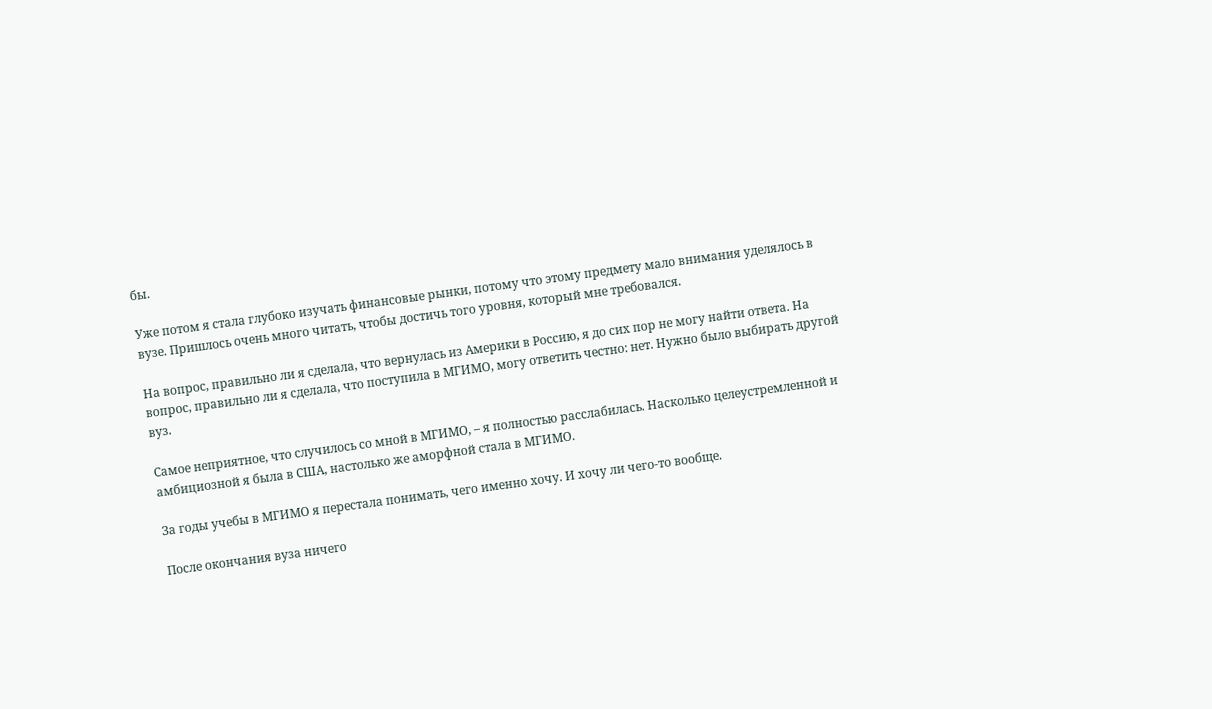бы.

Уже потом я стала глубоко изучать финансовые рынки, потому что этому предмету мало внимания уделялось в вузе. Пришлось очень много читать, чтобы достичь того уровня, который мне требовался.

На вопрос, правильно ли я сделала, что вернулась из Америки в Россию, я до сих пор не могу найти ответа. На вопрос, правильно ли я сделала, что поступила в МГИМО, могу ответить честно: нет. Нужно было выбирать другой вуз.

Самое неприятное, что случилось со мной в МГИМО, – я полностью расслабилась. Насколько целеустремленной и амбициозной я была в США, настолько же аморфной стала в МГИМО.

За годы учебы в МГИМО я перестала понимать, чего именно хочу. И хочу ли чего-то вообще.

После окончания вуза ничего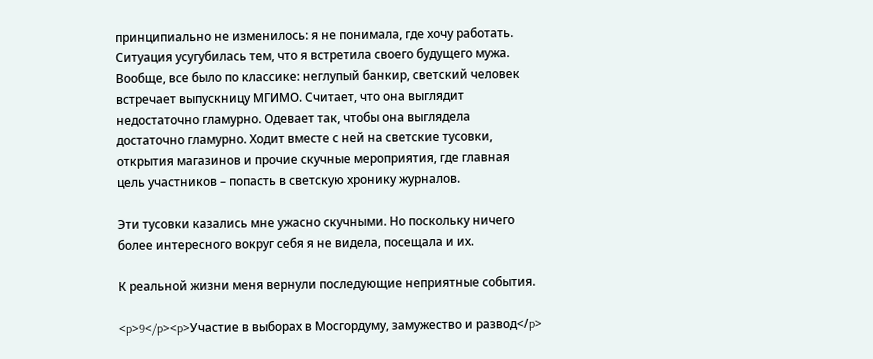принципиально не изменилось: я не понимала, где хочу работать. Ситуация усугубилась тем, что я встретила своего будущего мужа. Вообще, все было по классике: неглупый банкир, светский человек встречает выпускницу МГИМО. Считает, что она выглядит недостаточно гламурно. Одевает так, чтобы она выглядела достаточно гламурно. Ходит вместе с ней на светские тусовки, открытия магазинов и прочие скучные мероприятия, где главная цель участников – попасть в светскую хронику журналов.

Эти тусовки казались мне ужасно скучными. Но поскольку ничего более интересного вокруг себя я не видела, посещала и их.

К реальной жизни меня вернули последующие неприятные события.

<p>9</p><p>Участие в выборах в Мосгордуму, замужество и развод</p>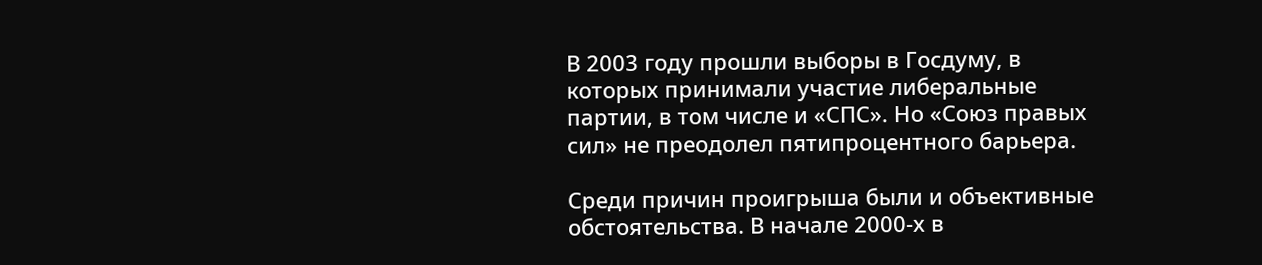В 2003 году прошли выборы в Госдуму, в которых принимали участие либеральные партии, в том числе и «СПС». Но «Союз правых сил» не преодолел пятипроцентного барьера.

Среди причин проигрыша были и объективные обстоятельства. В начале 2000-х в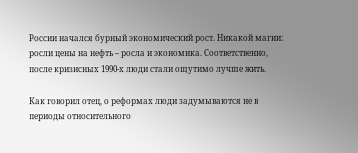России начался бурный экономический рост. Никакой магии: росли цены на нефть – росла и экономика. Соответственно, после кризисных 1990-х люди стали ощутимо лучше жить.

Как говорил отец, о реформах люди задумываются не в периоды относительного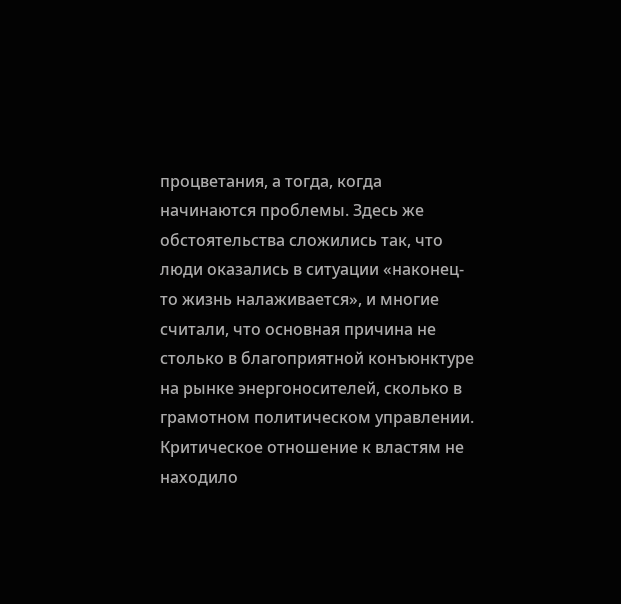процветания, а тогда, когда начинаются проблемы. Здесь же обстоятельства сложились так, что люди оказались в ситуации «наконец-то жизнь налаживается», и многие считали, что основная причина не столько в благоприятной конъюнктуре на рынке энергоносителей, сколько в грамотном политическом управлении. Критическое отношение к властям не находило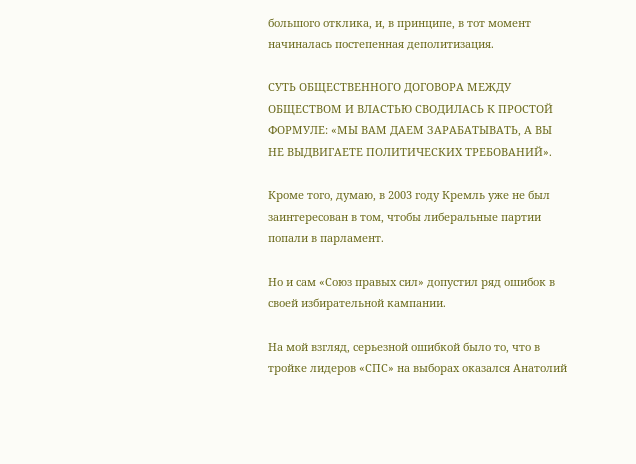большого отклика, и, в принципе, в тот момент начиналась постепенная деполитизация.

СУТЬ ОБЩЕСТВЕННОГО ДОГОВОРА МЕЖДУ ОБЩЕСТВОМ И ВЛАСТЬЮ СВОДИЛАСЬ К ПРОСТОЙ ФОРМУЛЕ: «МЫ ВАМ ДАЕМ ЗАРАБАТЫВАТЬ, А ВЫ НЕ ВЫДВИГАЕТЕ ПОЛИТИЧЕСКИХ ТРЕБОВАНИЙ».

Кроме того, думаю, в 2003 году Кремль уже не был заинтересован в том, чтобы либеральные партии попали в парламент.

Но и сам «Союз правых сил» допустил ряд ошибок в своей избирательной кампании.

На мой взгляд, серьезной ошибкой было то, что в тройке лидеров «СПС» на выборах оказался Анатолий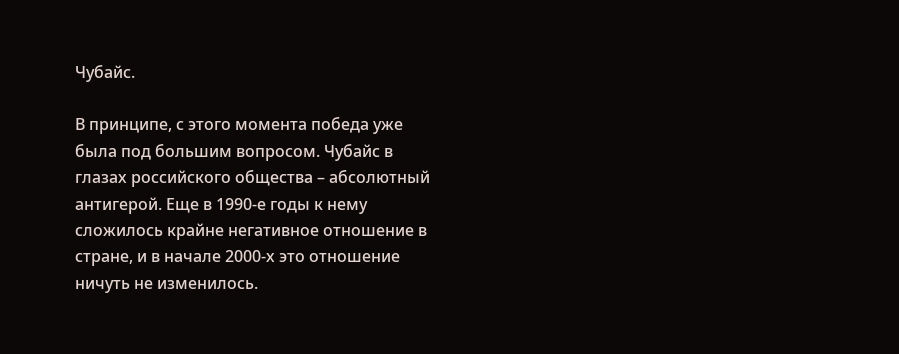Чубайс.

В принципе, с этого момента победа уже была под большим вопросом. Чубайс в глазах российского общества – абсолютный антигерой. Еще в 1990-е годы к нему сложилось крайне негативное отношение в стране, и в начале 2000-х это отношение ничуть не изменилось.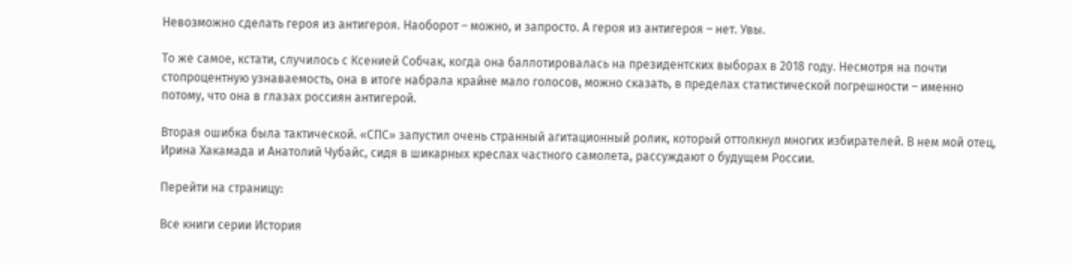Невозможно сделать героя из антигероя. Наоборот – можно, и запросто. А героя из антигероя – нет. Увы.

То же самое, кстати, случилось с Ксенией Собчак, когда она баллотировалась на президентских выборах в 2018 году. Несмотря на почти стопроцентную узнаваемость, она в итоге набрала крайне мало голосов, можно сказать, в пределах статистической погрешности – именно потому, что она в глазах россиян антигерой.

Вторая ошибка была тактической. «СПС» запустил очень странный агитационный ролик, который оттолкнул многих избирателей. В нем мой отец, Ирина Хакамада и Анатолий Чубайс, сидя в шикарных креслах частного самолета, рассуждают о будущем России.

Перейти на страницу:

Все книги серии История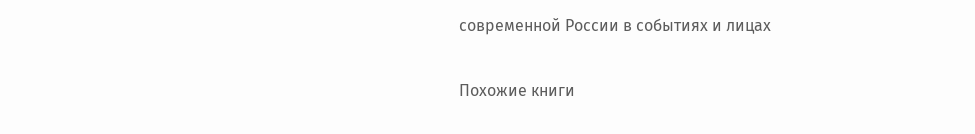современной России в событиях и лицах

Похожие книги